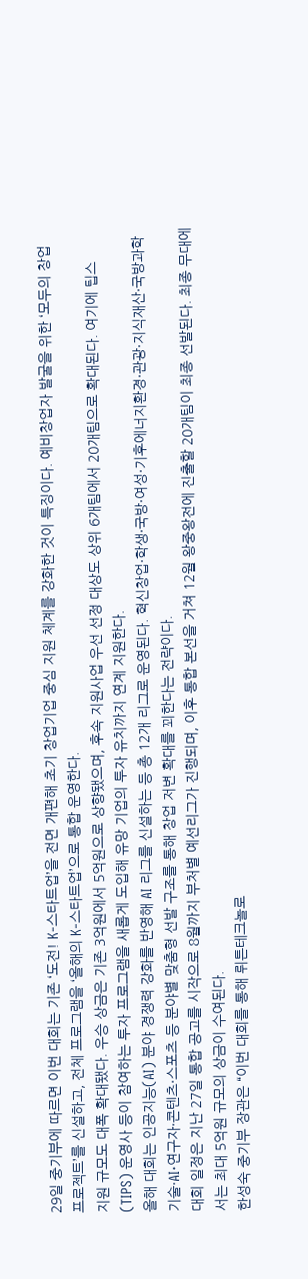29일 중기부에 따르면 이번 대회는 기존 ‘도전! K-스타트업’을 전면 개편해 초기 창업기업 중심 지원 체계를 강화한 것이 특징이다. 예비창업자 발굴을 위한 ‘모두의 창업 프로젝트’를 신설하고, 전체 프로그램을 ‘올해의 K-스타트업’으로 통합 운영한다.
지원 규모도 대폭 확대됐다. 우승 상금은 기존 3억원에서 5억원으로 상향됐으며, 후속 지원사업 우선 선정 대상도 상위 6개팀에서 20개팀으로 확대된다. 여기에 팁스(TIPS) 운영사 등이 참여하는 투자 프로그램을 새롭게 도입해 유망 기업의 투자 유치까지 연계 지원한다.
올해 대회는 인공지능(AI) 분야 경쟁력 강화를 반영해 AI 리그를 신설하는 등 총 12개 리그로 운영된다. 혁신창업·학생·국방·여성·기후에너지환경·관광·지식재산·국방과학기술·AI·연구자·콘텐츠·스포츠 등 분야별 맞춤형 선발 구조를 통해 창업 저변 확대를 꾀한다는 전략이다.
대회 일정은 지난 27일 통합 공고를 시작으로 8월까지 부처별 예선리그가 진행되며, 이후 통합 본선을 거쳐 12월 왕중왕전에 진출할 20개팀이 최종 선발된다. 최종 무대에서는 최대 5억원 규모의 상금이 수여된다.
한성숙 중기부 장관은 “이번 대회를 통해 뤼튼테크놀로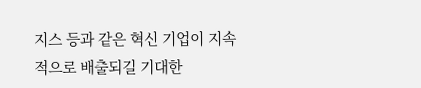지스 등과 같은 혁신 기업이 지속적으로 배출되길 기대한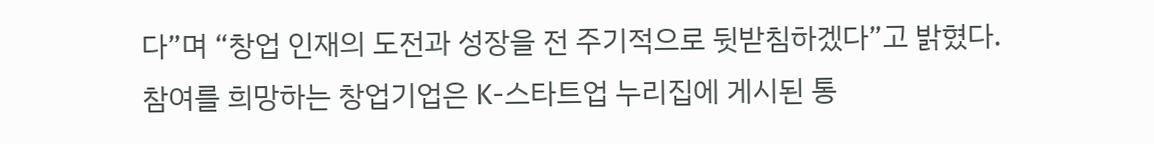다”며 “창업 인재의 도전과 성장을 전 주기적으로 뒷받침하겠다”고 밝혔다.
참여를 희망하는 창업기업은 K-스타트업 누리집에 게시된 통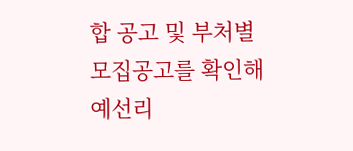합 공고 및 부처별 모집공고를 확인해 예선리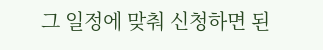그 일정에 맞춰 신청하면 된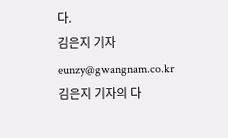다.
김은지 기자 eunzy@gwangnam.co.kr
김은지 기자의 다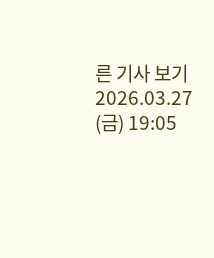른 기사 보기
2026.03.27 (금) 19:05